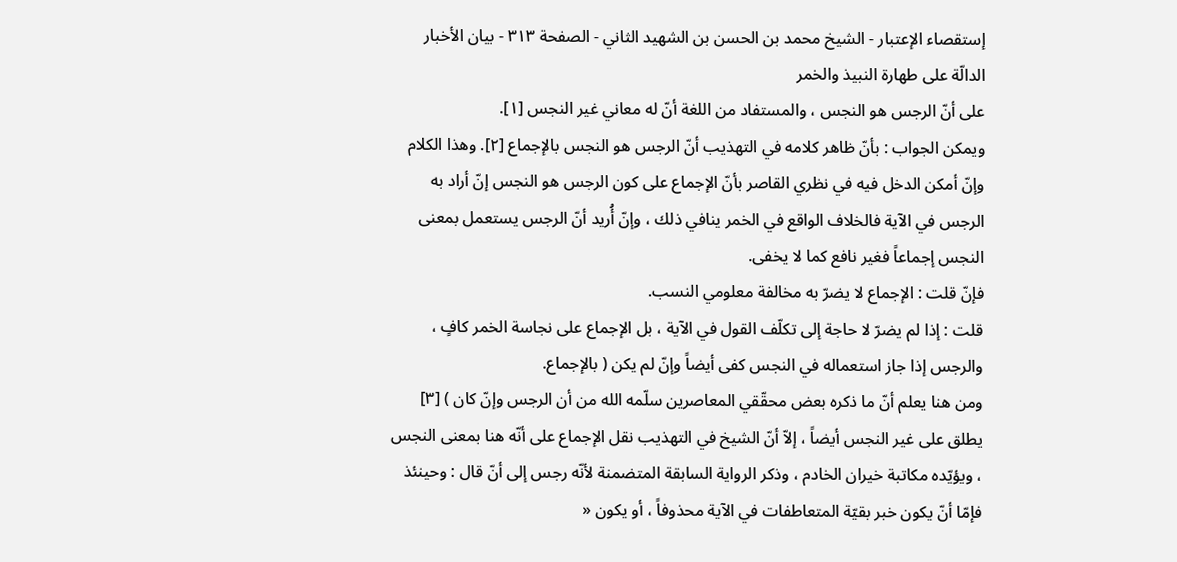إستقصاء الإعتبار - الشيخ محمد بن الحسن بن الشهيد الثاني - الصفحة ٣١٣ - بيان الأخبار الدالّة على طهارة النبيذ والخمر
على أنّ الرجس هو النجس ، والمستفاد من اللغة أنّ له معاني غير النجس [١].
ويمكن الجواب : بأنّ ظاهر كلامه في التهذيب أنّ الرجس هو النجس بالإجماع [٢]. وهذا الكلام وإنّ أمكن الدخل فيه في نظري القاصر بأنّ الإجماع على كون الرجس هو النجس إنّ أراد به الرجس في الآية فالخلاف الواقع في الخمر ينافي ذلك ، وإنّ أُريد أنّ الرجس يستعمل بمعنى النجس إجماعاً فغير نافع كما لا يخفى.
فإنّ قلت : الإجماع لا يضرّ به مخالفة معلومي النسب.
قلت : إذا لم يضرّ لا حاجة إلى تكلّف القول في الآية ، بل الإجماع على نجاسة الخمر كافٍ ، والرجس إذا جاز استعماله في النجس كفى أيضاً وإنّ لم يكن ( بالإجماع.
ومن هنا يعلم أنّ ما ذكره بعض محقّقي المعاصرين سلّمه الله من أن الرجس وإنّ كان ) [٣] يطلق على غير النجس أيضاً ، إلاّ أنّ الشيخ في التهذيب نقل الإجماع على أنّه هنا بمعنى النجس ، ويؤيّده مكاتبة خيران الخادم ، وذكر الرواية السابقة المتضمنة لأنّه رجس إلى أنّ قال : وحينئذ فإمّا أنّ يكون خبر بقيّة المتعاطفات في الآية محذوفاً ، أو يكون «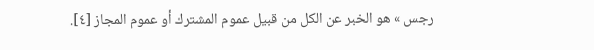رجس » هو الخبر عن الكل من قبيل عموم المشترك أو عموم المجاز [٤].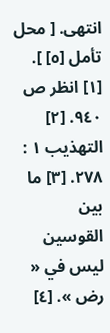انتهى. [ محل تأمل [٥] ].
[١] انظر ص ٩٤٠. [٢] التهذيب ١ : ٢٧٨. [٣] ما بين القوسين ليس في « رض ». [٤]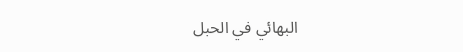البهائي في الحبل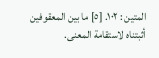المتين : ١٠٢. [٥] ما بين المعقوفين أثبتناه لاستقامة المعنى.